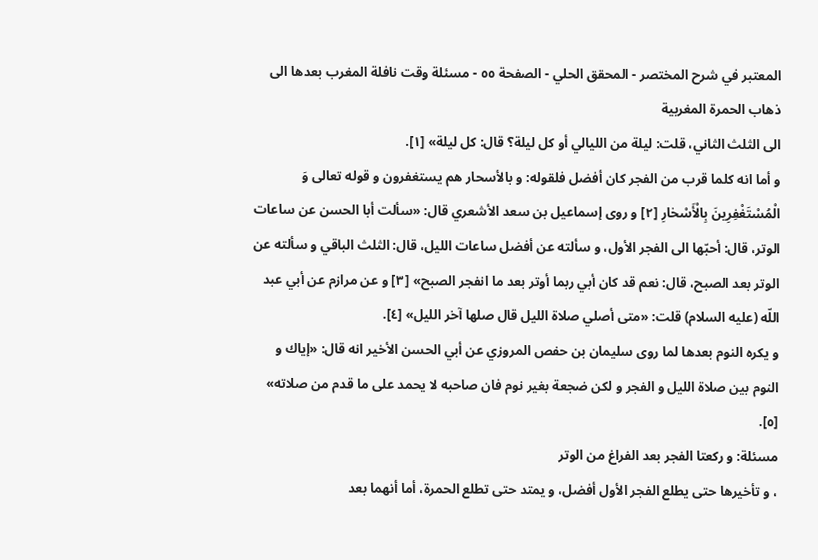المعتبر في شرح المختصر - المحقق الحلي - الصفحة ٥٥ - مسئلة وقت نافلة المغرب بعدها الى ذهاب الحمرة المغربية
الى الثلث الثاني، قلت: ليلة من الليالي أو كل ليلة؟ قال: كل ليلة» [١].
و أما انه كلما قرب من الفجر كان أفضل فلقوله: و بالأسحار هم يستغفرون و قوله تعالى وَ الْمُسْتَغْفِرِينَ بِالْأَسْحٰارِ [٢] و روى إسماعيل بن سعد الأشعري قال: «سألت أبا الحسن عن ساعات الوتر، قال: أحبّها الى الفجر الأول، و سألته عن أفضل ساعات الليل، قال: الثلث الباقي و سألته عن الوتر بعد الصبح، قال: نعم قد كان أبي ربما أوتر بعد ما انفجر الصبح» [٣] و عن مرازم عن أبي عبد اللّه (عليه السلام) قلت: «متى أصلي صلاة الليل قال صلها آخر الليل» [٤].
و يكره النوم بعدها لما روى سليمان بن حفص المروزي عن أبي الحسن الأخير انه قال: «إياك و النوم بين صلاة الليل و الفجر و لكن ضجعة بغير نوم فان صاحبه لا يحمد على ما قدم من صلاته» [٥].
مسئلة: و ركعتا الفجر بعد الفراغ من الوتر
، و تأخيرها حتى يطلع الفجر الأول أفضل، و يمتد حتى تطلع الحمرة، أما أنهما بعد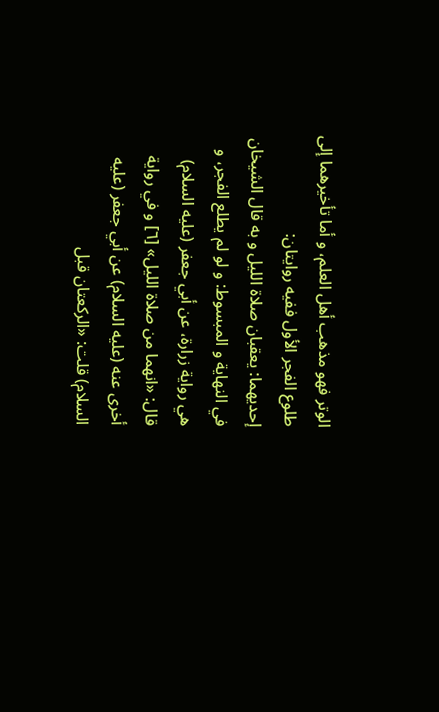الوتر فهو مذهب أهل العلم، و أما تأخيرهما إلى طلوع الفجر الأول ففيه روايتان:
إحديهما: يعقبان صلاة الليل و به قال الشيخان في النهاية و المبسوط: و لو لم يطلع الفجر، و هي رواية زرارة، عن أبي جعفر (عليه السلام) قال: «انهما من صلاة الليل» [٦] و في رواية أخرى عنه (عليه السلام) عن أبي جعفر (عليه السلام) قلت: «الركعتان قبل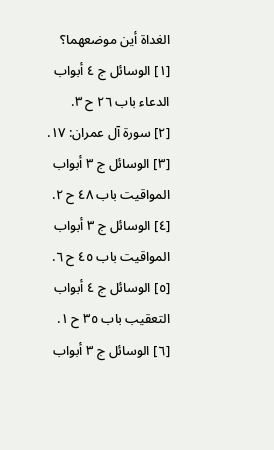الغداة أين موضعهما؟
[١] الوسائل ج ٤ أبواب الدعاء باب ٢٦ ح ٣.
[٢] سورة آل عمران: ١٧.
[٣] الوسائل ج ٣ أبواب المواقيت باب ٤٨ ح ٢.
[٤] الوسائل ج ٣ أبواب المواقيت باب ٤٥ ح ٦.
[٥] الوسائل ج ٤ أبواب التعقيب باب ٣٥ ح ١.
[٦] الوسائل ج ٣ أبواب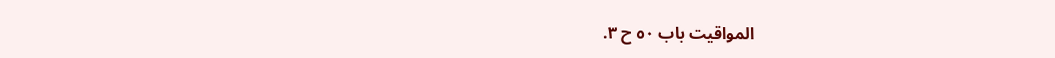المواقيت باب ٥٠ ح ٣.